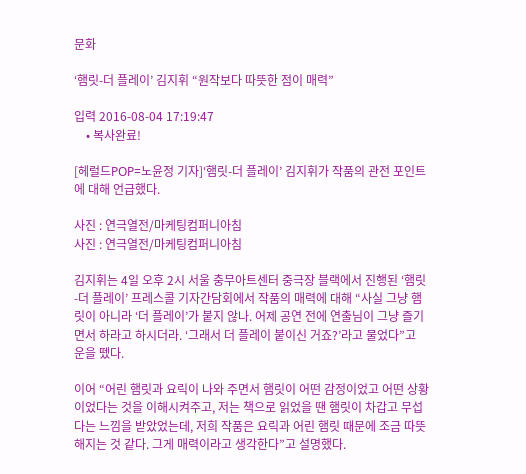문화

‘햄릿-더 플레이’ 김지휘 “원작보다 따뜻한 점이 매력”

입력 2016-08-04 17:19:47
    • 복사완료!

[헤럴드POP=노윤정 기자]‘햄릿-더 플레이’ 김지휘가 작품의 관전 포인트에 대해 언급했다.

사진 : 연극열전/마케팅컴퍼니아침
사진 : 연극열전/마케팅컴퍼니아침

김지휘는 4일 오후 2시 서울 충무아트센터 중극장 블랙에서 진행된 ‘햄릿-더 플레이’ 프레스콜 기자간담회에서 작품의 매력에 대해 “사실 그냥 햄릿이 아니라 ‘더 플레이’가 붙지 않나. 어제 공연 전에 연출님이 그냥 즐기면서 하라고 하시더라. ‘그래서 더 플레이 붙이신 거죠?’라고 물었다”고 운을 뗐다.

이어 “어린 햄릿과 요릭이 나와 주면서 햄릿이 어떤 감정이었고 어떤 상황이었다는 것을 이해시켜주고, 저는 책으로 읽었을 땐 햄릿이 차갑고 무섭다는 느낌을 받았었는데, 저희 작품은 요릭과 어린 햄릿 때문에 조금 따뜻해지는 것 같다. 그게 매력이라고 생각한다”고 설명했다.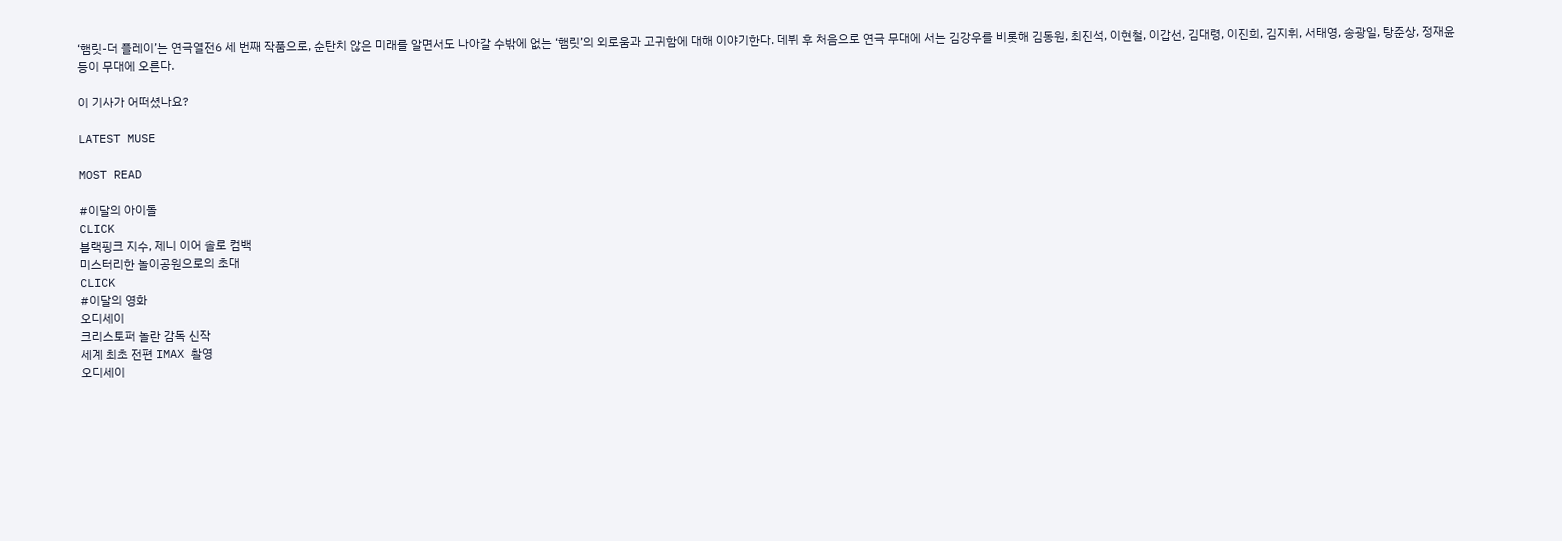‘햄릿-더 플레이’는 연극열전6 세 번째 작품으로, 순탄치 않은 미래를 알면서도 나아갈 수밖에 없는 ‘햄릿’의 외로움과 고귀함에 대해 이야기한다. 데뷔 후 처음으로 연극 무대에 서는 김강우를 비롯해 김동원, 최진석, 이현철, 이갑선, 김대령, 이진희, 김지휘, 서태영, 송광일, 탕준상, 정재윤 등이 무대에 오른다.

이 기사가 어떠셨나요?

LATEST MUSE

MOST READ

#이달의 아이돌
CLICK
블랙핑크 지수, 제니 이어 솔로 컴백
미스터리한 놀이공원으로의 초대
CLICK
#이달의 영화
오디세이
크리스토퍼 놀란 감독 신작
세계 최초 전편 IMAX 촬영
오디세이